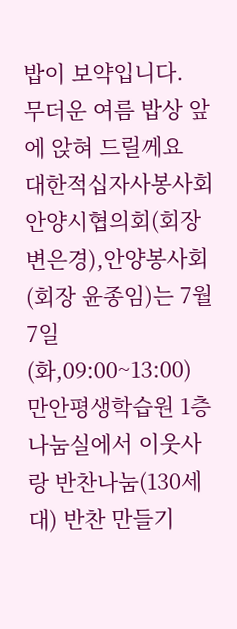밥이 보약입니다.
무더운 여름 밥상 앞에 앉혀 드릴께요
대한적십자사봉사회 안양시협의회(회장 변은경),안양봉사회(회장 윤종임)는 7월 7일(화,09:00~13:00) 만안평생학습원 1층 나눔실에서 이웃사랑 반찬나눔(130세대) 반찬 만들기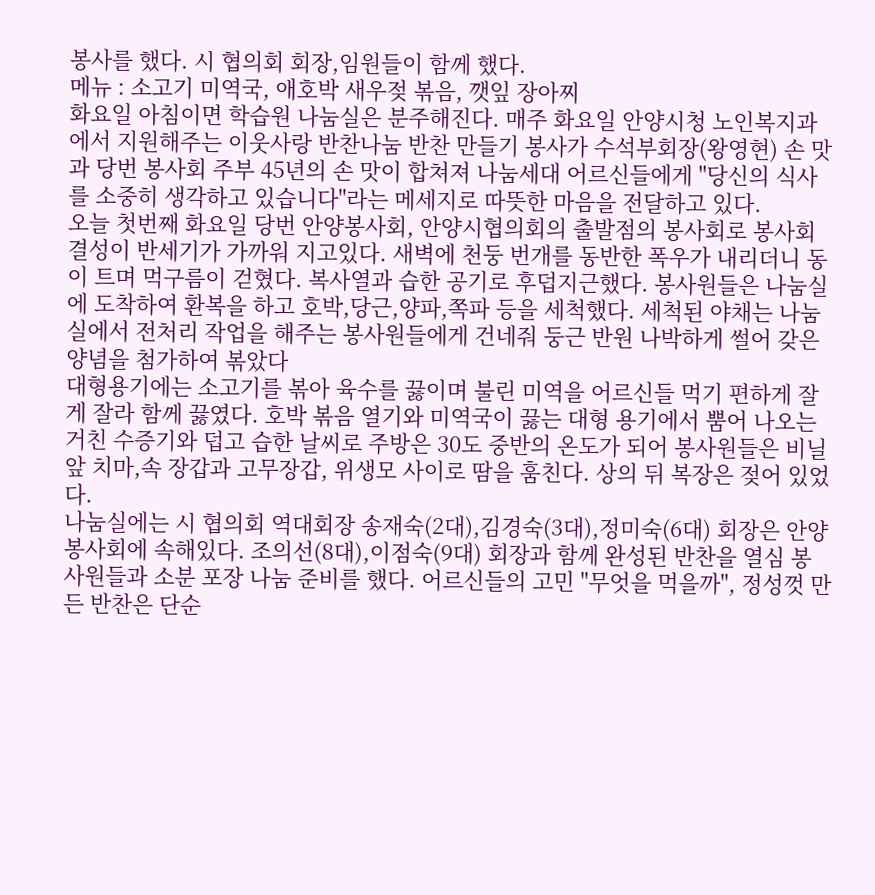봉사를 했다. 시 협의회 회장,임원들이 함께 했다.
메뉴 : 소고기 미역국, 애호박 새우젖 볶음, 깻잎 장아찌
화요일 아침이면 학습원 나눔실은 분주해진다. 매주 화요일 안양시청 노인복지과에서 지원해주는 이웃사랑 반찬나눔 반찬 만들기 봉사가 수석부회장(왕영현) 손 맛과 당번 봉사회 주부 45년의 손 맛이 합쳐져 나눔세대 어르신들에게 "당신의 식사를 소중히 생각하고 있습니다"라는 메세지로 따뜻한 마음을 전달하고 있다.
오늘 첫번째 화요일 당번 안양봉사회, 안양시협의회의 출발점의 봉사회로 봉사회 결성이 반세기가 가까워 지고있다. 새벽에 천둥 번개를 동반한 폭우가 내리더니 동이 트며 먹구름이 걷혔다. 복사열과 습한 공기로 후덥지근했다. 봉사원들은 나눔실에 도착하여 환복을 하고 호박,당근,양파,쪽파 등을 세척했다. 세척된 야채는 나눔실에서 전처리 작업을 해주는 봉사원들에게 건네줘 둥근 반원 나박하게 썰어 갖은 양념을 첨가하여 볶았다
대형용기에는 소고기를 볶아 육수를 끓이며 불린 미역을 어르신들 먹기 편하게 잘게 잘라 함께 끓였다. 호박 볶음 열기와 미역국이 끓는 대형 용기에서 뿜어 나오는 거친 수증기와 덥고 습한 날씨로 주방은 30도 중반의 온도가 되어 봉사원들은 비닐 앞 치마,속 장갑과 고무장갑, 위생모 사이로 땀을 훔친다. 상의 뒤 복장은 젖어 있었다.
나눔실에는 시 협의회 역대회장 송재숙(2대),김경숙(3대),정미숙(6대) 회장은 안양봉사회에 속해있다. 조의선(8대),이점숙(9대) 회장과 함께 완성된 반찬을 열심 봉사원들과 소분 포장 나눔 준비를 했다. 어르신들의 고민 "무엇을 먹을까", 정성껏 만든 반찬은 단순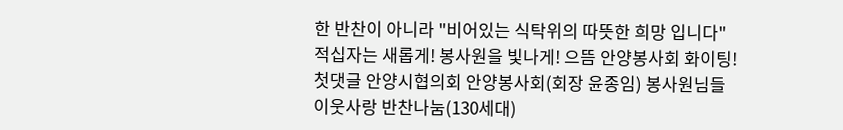한 반찬이 아니라 "비어있는 식탁위의 따뜻한 희망 입니다"
적십자는 새롭게! 봉사원을 빛나게! 으뜸 안양봉사회 화이팅!
첫댓글 안양시협의회 안양봉사회(회장 윤종임) 봉사원님들
이웃사랑 반찬나눔(130세대)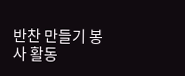반찬 만들기 봉사 활동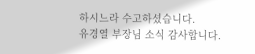하시느라 수고하셨습니다.
유경열 부장님 소식 감사합니다.